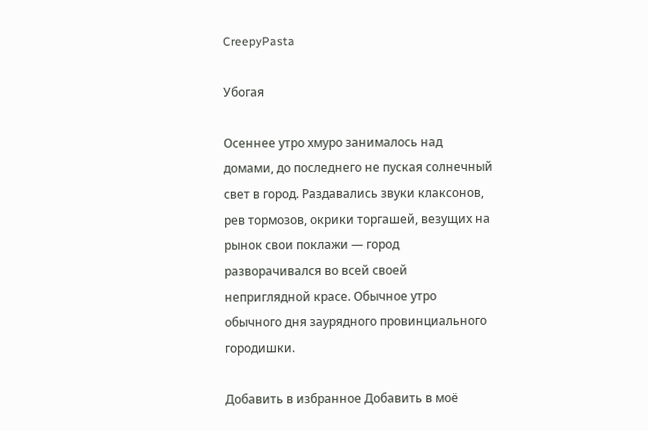CreepyPasta

Убогая

Осеннее утро хмуро занималось над домами, до последнего не пуская солнечный свет в город. Раздавались звуки клаксонов, рев тормозов, окрики торгашей, везущих на рынок свои поклажи — город разворачивался во всей своей неприглядной красе. Обычное утро обычного дня заурядного провинциального городишки.

Добавить в избранное Добавить в моё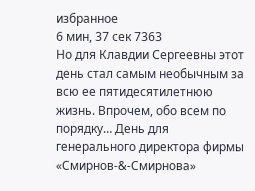избранное
6 мин, 37 сек 7363
Но для Клавдии Сергеевны этот день стал самым необычным за всю ее пятидесятилетнюю жизнь. Впрочем, обо всем по порядку… День для генерального директора фирмы «Смирнов-&-Смирнова»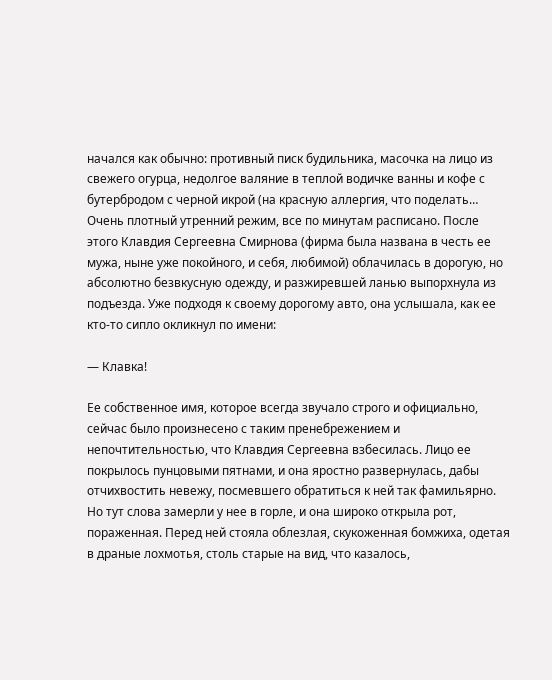начался как обычно: противный писк будильника, масочка на лицо из свежего огурца, недолгое валяние в теплой водичке ванны и кофе с бутербродом с черной икрой (на красную аллергия, что поделать… Очень плотный утренний режим, все по минутам расписано. После этого Клавдия Сергеевна Смирнова (фирма была названа в честь ее мужа, ныне уже покойного, и себя, любимой) облачилась в дорогую, но абсолютно безвкусную одежду, и разжиревшей ланью выпорхнула из подъезда. Уже подходя к своему дорогому авто, она услышала, как ее кто-то сипло окликнул по имени:

— Клавка!

Ее собственное имя, которое всегда звучало строго и официально, сейчас было произнесено с таким пренебрежением и непочтительностью, что Клавдия Сергеевна взбесилась. Лицо ее покрылось пунцовыми пятнами, и она яростно развернулась, дабы отчихвостить невежу, посмевшего обратиться к ней так фамильярно. Но тут слова замерли у нее в горле, и она широко открыла рот, пораженная. Перед ней стояла облезлая, скукоженная бомжиха, одетая в драные лохмотья, столь старые на вид, что казалось,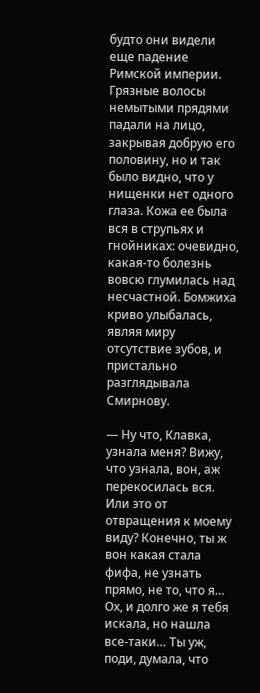будто они видели еще падение Римской империи. Грязные волосы немытыми прядями падали на лицо, закрывая добрую его половину, но и так было видно, что у нищенки нет одного глаза. Кожа ее была вся в струпьях и гнойниках: очевидно, какая-то болезнь вовсю глумилась над несчастной. Бомжиха криво улыбалась, являя миру отсутствие зубов, и пристально разглядывала Смирнову.

— Ну что, Клавка, узнала меня? Вижу, что узнала, вон, аж перекосилась вся. Или это от отвращения к моему виду? Конечно, ты ж вон какая стала фифа, не узнать прямо, не то, что я… Ох, и долго же я тебя искала, но нашла все-таки… Ты уж, поди, думала, что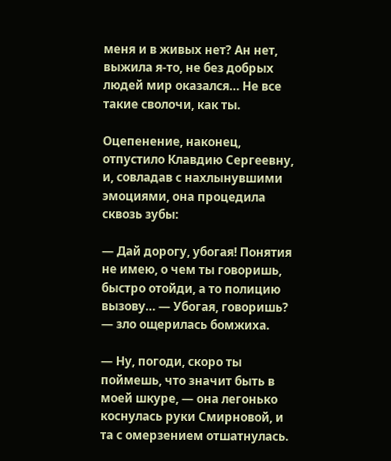меня и в живых нет? Ан нет, выжила я-то, не без добрых людей мир оказался… Не все такие сволочи, как ты.

Оцепенение, наконец, отпустило Клавдию Сергеевну, и, совладав с нахлынувшими эмоциями, она процедила сквозь зубы:

— Дай дорогу, убогая! Понятия не имею, о чем ты говоришь, быстро отойди, а то полицию вызову… — Убогая, говоришь? — зло ощерилась бомжиха.

— Ну, погоди, скоро ты поймешь, что значит быть в моей шкуре, — она легонько коснулась руки Смирновой, и та с омерзением отшатнулась.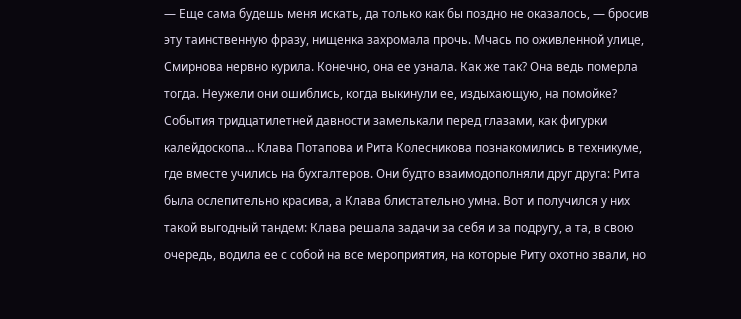— Еще сама будешь меня искать, да только как бы поздно не оказалось, — бросив эту таинственную фразу, нищенка захромала прочь. Мчась по оживленной улице, Смирнова нервно курила. Конечно, она ее узнала. Как же так? Она ведь померла тогда. Неужели они ошиблись, когда выкинули ее, издыхающую, на помойке? События тридцатилетней давности замелькали перед глазами, как фигурки калейдоскопа… Клава Потапова и Рита Колесникова познакомились в техникуме, где вместе учились на бухгалтеров. Они будто взаимодополняли друг друга: Рита была ослепительно красива, а Клава блистательно умна. Вот и получился у них такой выгодный тандем: Клава решала задачи за себя и за подругу, а та, в свою очередь, водила ее с собой на все мероприятия, на которые Риту охотно звали, но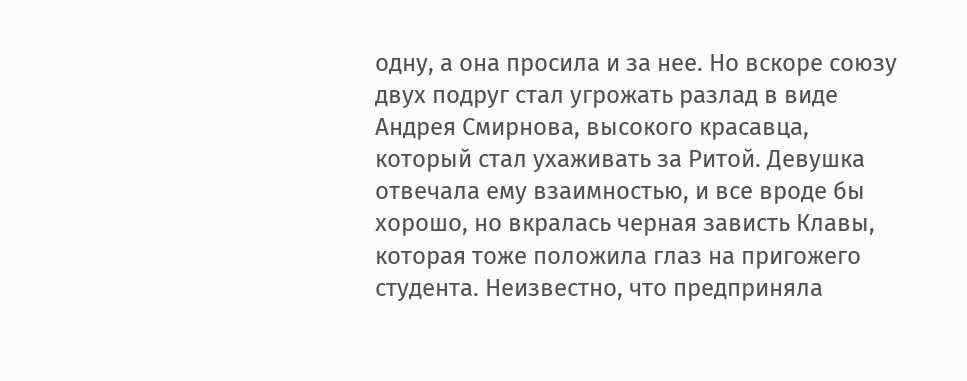одну, а она просила и за нее. Но вскоре союзу двух подруг стал угрожать разлад в виде Андрея Смирнова, высокого красавца, который стал ухаживать за Ритой. Девушка отвечала ему взаимностью, и все вроде бы хорошо, но вкралась черная зависть Клавы, которая тоже положила глаз на пригожего студента. Неизвестно, что предприняла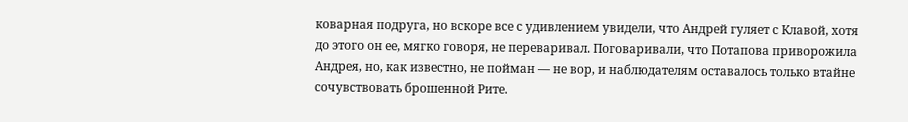коварная подруга, но вскоре все с удивлением увидели, что Андрей гуляет с Клавой, хотя до этого он ее, мягко говоря, не переваривал. Поговаривали, что Потапова приворожила Андрея, но, как известно, не пойман — не вор, и наблюдателям оставалось только втайне сочувствовать брошенной Рите.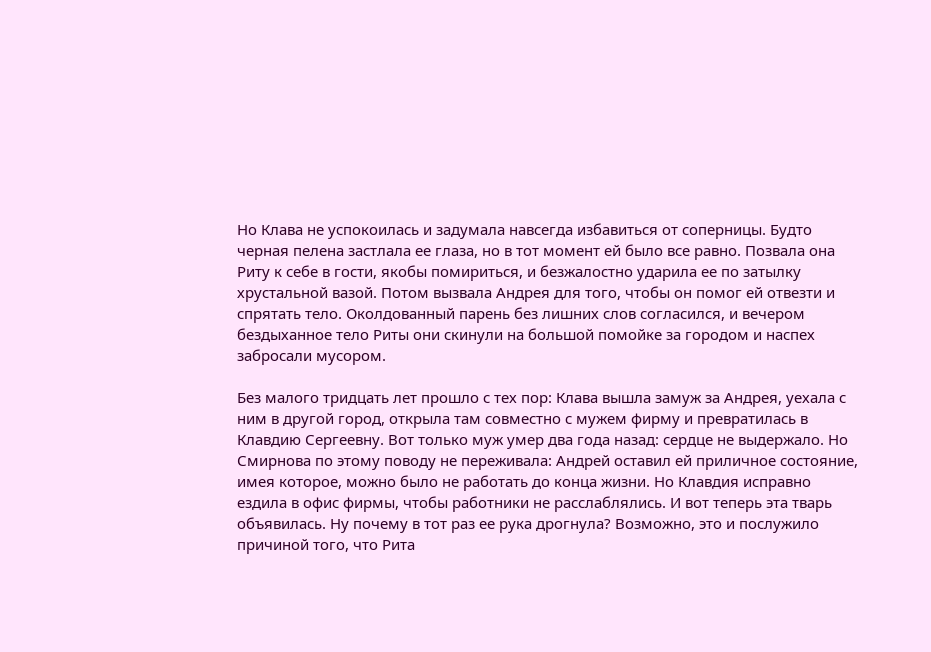Но Клава не успокоилась и задумала навсегда избавиться от соперницы. Будто черная пелена застлала ее глаза, но в тот момент ей было все равно. Позвала она Риту к себе в гости, якобы помириться, и безжалостно ударила ее по затылку хрустальной вазой. Потом вызвала Андрея для того, чтобы он помог ей отвезти и спрятать тело. Околдованный парень без лишних слов согласился, и вечером бездыханное тело Риты они скинули на большой помойке за городом и наспех забросали мусором.

Без малого тридцать лет прошло с тех пор: Клава вышла замуж за Андрея, уехала с ним в другой город, открыла там совместно с мужем фирму и превратилась в Клавдию Сергеевну. Вот только муж умер два года назад: сердце не выдержало. Но Смирнова по этому поводу не переживала: Андрей оставил ей приличное состояние, имея которое, можно было не работать до конца жизни. Но Клавдия исправно ездила в офис фирмы, чтобы работники не расслаблялись. И вот теперь эта тварь объявилась. Ну почему в тот раз ее рука дрогнула? Возможно, это и послужило причиной того, что Рита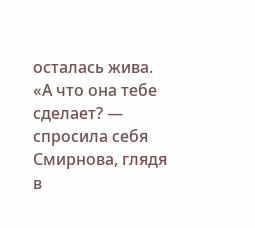осталась жива. «А что она тебе сделает? — спросила себя Смирнова, глядя в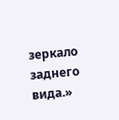зеркало заднего вида.»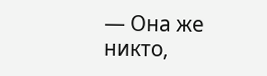— Она же никто,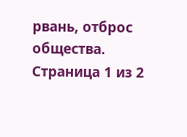рвань, отброс общества.
Страница 1 из 2